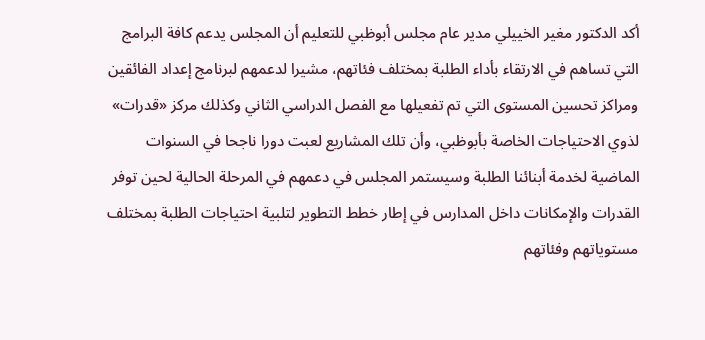أكد الدكتور مغير الخييلي مدير عام مجلس أبوظبي للتعليم أن المجلس يدعم كافة البرامج التي تساهم في الارتقاء بأداء الطلبة بمختلف فئاتهم، مشيرا لدعمهم لبرنامج إعداد الفائقين ومراكز تحسين المستوى التي تم تفعيلها مع الفصل الدراسي الثاني وكذلك مركز «قدرات» لذوي الاحتياجات الخاصة بأبوظبي، وأن تلك المشاريع لعبت دورا ناجحا في السنوات الماضية لخدمة أبنائنا الطلبة وسيستمر المجلس في دعمهم في المرحلة الحالية لحين توفر القدرات والإمكانات داخل المدارس في إطار خطط التطوير لتلبية احتياجات الطلبة بمختلف مستوياتهم وفئاتهم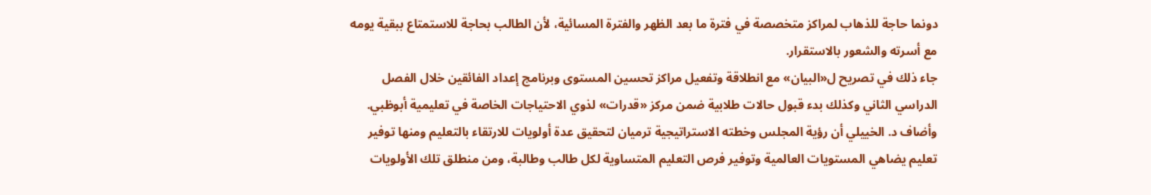دونما حاجة للذهاب لمراكز متخصصة في فترة ما بعد الظهر والفترة المسائية، لأن الطالب بحاجة للاستمتاع ببقية يومه مع أسرته والشعور بالاستقرار.
جاء ذلك في تصريح ل«البيان» مع انطلاقة وتفعيل مراكز تحسين المستوى وبرنامج إعداد الفائقين خلال الفصل الدراسي الثاني وكذلك بدء قبول حالات طلابية ضمن مركز «قدرات» لذوي الاحتياجات الخاصة في تعليمية أبوظبي.
وأضاف د. الخييلي أن رؤية المجلس وخطته الاستراتيجية ترميان لتحقيق عدة أولويات للارتقاء بالتعليم ومنها توفير تعليم يضاهي المستويات العالمية وتوفير فرص التعليم المتساوية لكل طالب وطالبة، ومن منطلق تلك الأولويات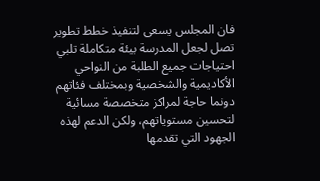فان المجلس يسعى لتنفيذ خطط تطوير تصل لجعل المدرسة بيئة متكاملة تلبي احتياجات جميع الطلبة من النواحي الأكاديمية والشخصية وبمختلف فئاتهم دونما حاجة لمراكز متخصصة مسائية لتحسين مستوياتهم، ولكن الدعم لهذه الجهود التي تقدمها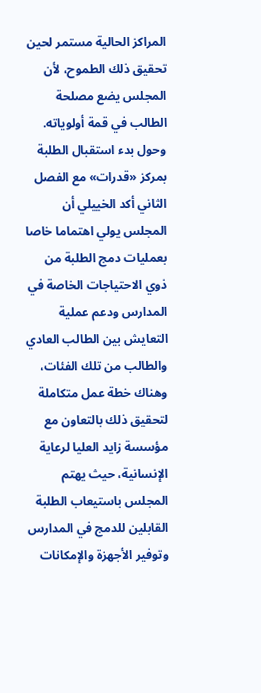المراكز الحالية مستمر لحين تحقيق ذلك الطموح، لأن المجلس يضع مصلحة الطالب في قمة أولوياته.
وحول بدء استقبال الطلبة بمركز «قدرات» مع الفصل الثاني أكد الخييلي أن المجلس يولي اهتماما خاصا بعمليات دمج الطلبة من ذوي الاحتياجات الخاصة في المدارس ودعم عملية التعايش بين الطالب العادي والطالب من تلك الفئات، وهناك خطة عمل متكاملة لتحقيق ذلك بالتعاون مع مؤسسة زايد العليا لرعاية الإنسانية، حيث يهتم المجلس باستيعاب الطلبة القابلين للدمج في المدارس وتوفير الأجهزة والإمكانات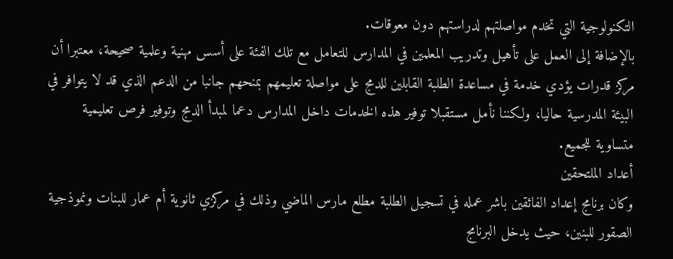التكنولوجية التي تخدم مواصلتهم لدراستهم دون معوقات.
بالإضافة إلى العمل على تأهيل وتدريب المعلمين في المدارس للتعامل مع تلك الفئة على أسس مهنية وعلمية صحيحة، معتبرا أن مركز قدرات يؤدي خدمة في مساعدة الطلبة القابلين للدمج على مواصلة تعليمهم بمنحهم جانبا من الدعم الذي قد لا يتوافر في البيئة المدرسية حاليا، ولكننا نأمل مستقبلا توفير هذه الخدمات داخل المدارس دعما لمبدأ الدمج وتوفير فرص تعليمية متساوية للجميع.
أعداد الملتحقين
وكان برنامج إعداد الفائقين باشر عمله في تسجيل الطلبة مطلع مارس الماضي وذلك في مركزي ثانوية أم عمار للبنات ونموذجية الصقور للبنين، حيث يدخل البرنامج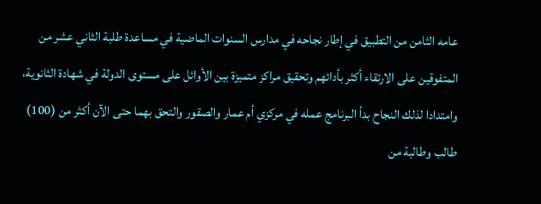عامه الثامن من التطبيق في إطار نجاحه في مدارس السنوات الماضية في مساعدة طلبة الثاني عشر من المتفوقين على الارتقاء أكثر بأدائهم وتحقيق مراكز متميزة بين الأوائل على مستوى الدولة في شهادة الثانوية، وامتدادا لذلك النجاح بدأ البرنامج عمله في مركزي أم عمار والصقور والتحق بهما حتى الآن أكثر من (100) طالب وطالبة من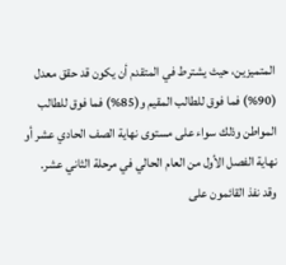المتميزين، حيث يشترط في المتقدم أن يكون قد حقق معدل (90%) فما فوق للطالب المقيم و(85%) فما فوق للطالب المواطن وذلك سواء على مستوى نهاية الصف الحادي عشر أو نهاية الفصل الأول من العام الحالي في مرحلة الثاني عشر.
وقد نفذ القائمون على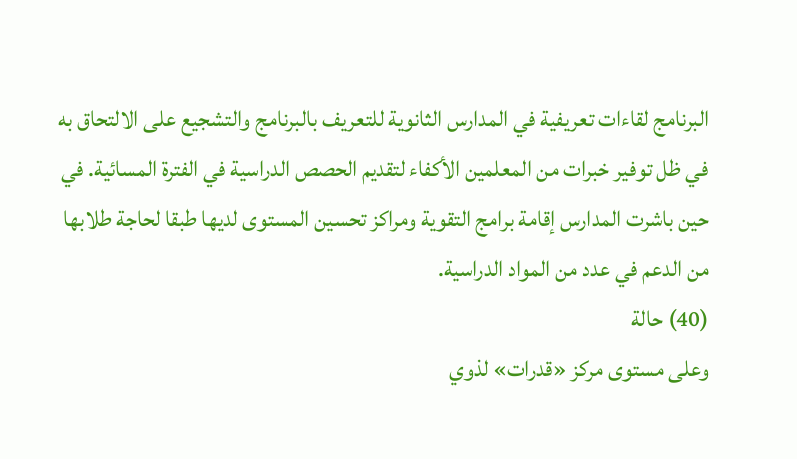البرنامج لقاءات تعريفية في المدارس الثانوية للتعريف بالبرنامج والتشجيع على الالتحاق به في ظل توفير خبرات من المعلمين الأكفاء لتقديم الحصص الدراسية في الفترة المسائية. في حين باشرت المدارس إقامة برامج التقوية ومراكز تحسين المستوى لديها طبقا لحاجة طلابها من الدعم في عدد من المواد الدراسية.
(40) حالة
وعلى مستوى مركز «قدرات» لذوي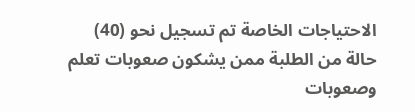الاحتياجات الخاصة تم تسجيل نحو (40) حالة من الطلبة ممن يشكون صعوبات تعلم وصعوبات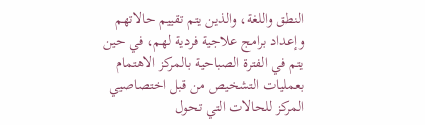النطق واللغة، والذين يتم تقييم حالاتهم وإعداد برامج علاجية فردية لهم، في حين يتم في الفترة الصباحية بالمركز الاهتمام بعمليات التشخيص من قبل اختصاصيي المركز للحالات التي تحول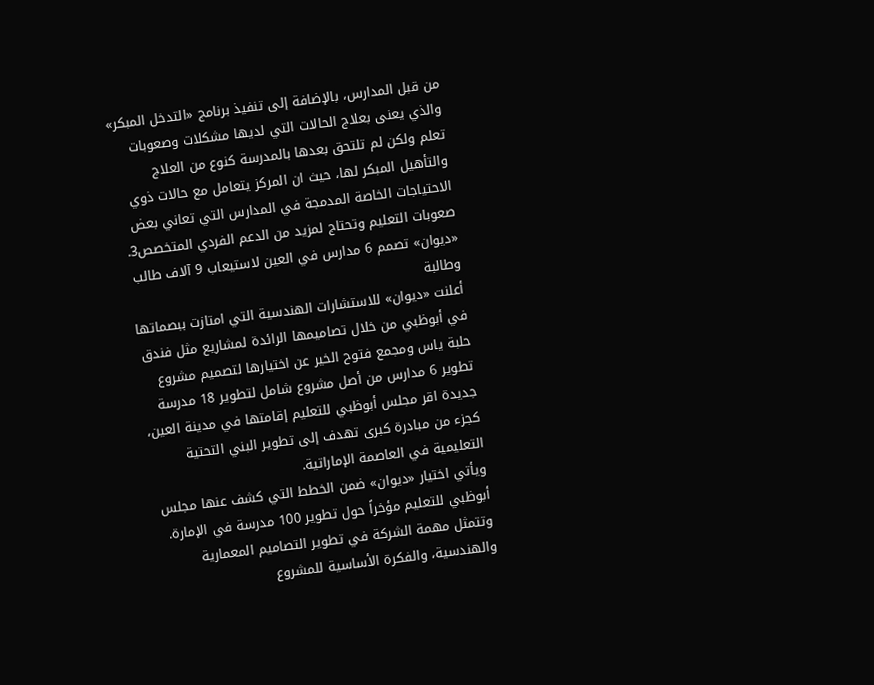من قبل المدارس، بالإضافة إلى تنفيذ برنامج «التدخل المبكر» والذي يعنى بعلاج الحالات التي لديها مشكلات وصعوبات تعلم ولكن لم تلتحق بعدها بالمدرسة كنوع من العلاج والتأهيل المبكر لها، حيث ان المركز يتعامل مع حالات ذوي الاحتياجات الخاصة المدمجة في المدارس التي تعاني بعض صعوبات التعليم وتحتاج لمزيد من الدعم الفردي المتخصص3.
«ديوان» تصمم 6 مدارس في العين لاستيعاب 9 آلاف طالب وطالبة
أعلنت «ديوان» للاستشارات الهندسية التي امتازت ببصماتها في أبوظبي من خلال تصاميمها الرائدة لمشاريع مثل فندق حلبة ياس ومجمع فتوح الخير عن اختيارها لتصميم مشروع تطوير 6 مدارس من أصل مشروع شامل لتطوير 18 مدرسة جديدة اقر مجلس أبوظبي للتعليم إقامتها في مدينة العين، كجزء من مبادرة كبرى تهدف إلى تطوير البني التحتية التعليمية في العاصمة الإماراتية.
ويأتي اختيار «ديوان» ضمن الخطط التي كشف عنها مجلس أبوظبي للتعليم مؤخراً حول تطوير 100 مدرسة في الإمارة. وتتمثل مهمة الشركة في تطوير التصاميم المعمارية والهندسية، والفكرة الأساسية للمشروع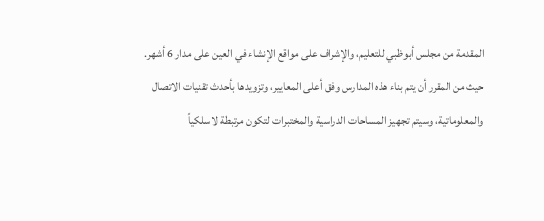المقدمة من مجلس أبوظبي للتعليم، والإشراف على مواقع الإنشاء في العين على مدار 6 أشهر.
حيث من المقرر أن يتم بناء هذه المدارس وفق أعلى المعايير، وتزويدها بأحدث تقنيات الاتصال والمعلوماتية، وسيتم تجهيز المساحات الدراسية والمختبرات لتكون مرتبطة لاسلكياً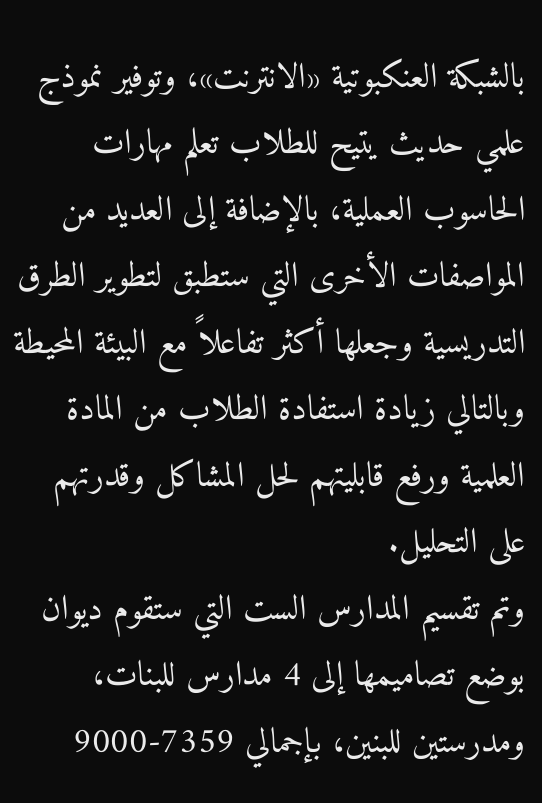بالشبكة العنكبوتية «الانترنت»، وتوفير نموذج علمي حديث يتيح للطلاب تعلم مهارات الحاسوب العملية، بالإضافة إلى العديد من المواصفات الأخرى التي ستطبق لتطوير الطرق التدريسية وجعلها أكثر تفاعلاً مع البيئة المحيطة وبالتالي زيادة استفادة الطلاب من المادة العلمية ورفع قابليتهم لحل المشاكل وقدرتهم على التحليل.
وتم تقسيم المدارس الست التي ستقوم ديوان بوضع تصاميمها إلى 4 مدارس للبنات، ومدرستين للبنين، بإجمالي 7359-9000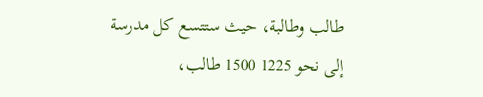طالب وطالبة، حيث ستتسع كل مدرسة إلى نحو 1225 1500 طالب،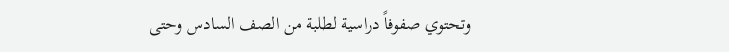وتحتوي صفوفاً دراسية لطلبة من الصف السادس وحتى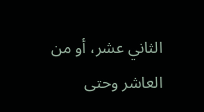الثاني عشر، أو من العاشر وحتى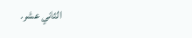الثاني عشر.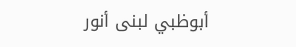أبوظبي لبنى أنور